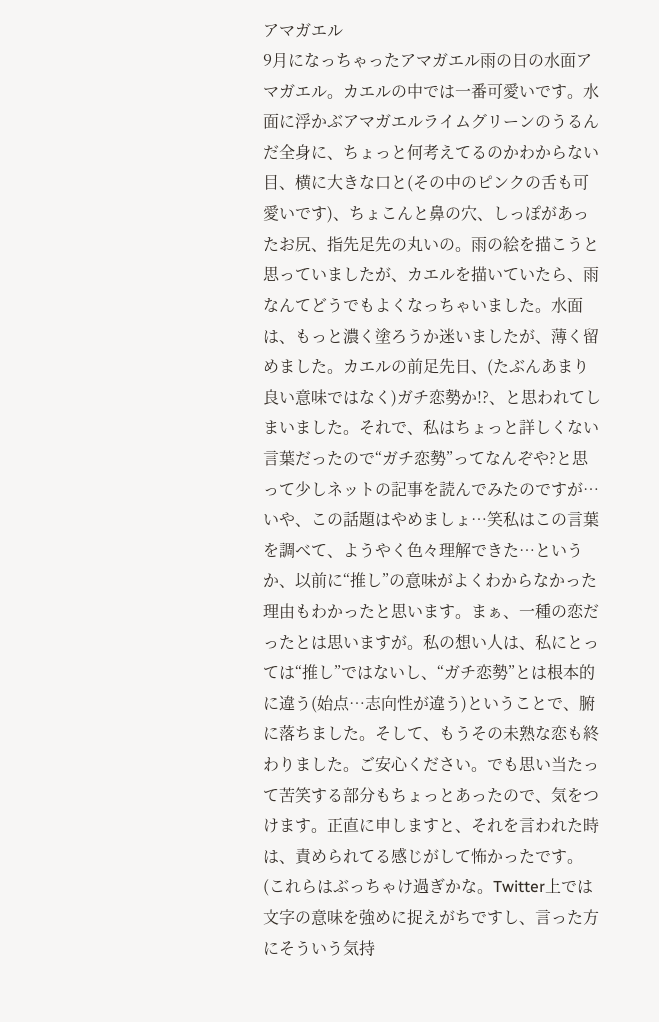アマガエル
9月になっちゃったアマガエル雨の日の水面アマガエル。カエルの中では一番可愛いです。水面に浮かぶアマガエルライムグリーンのうるんだ全身に、ちょっと何考えてるのかわからない目、横に大きな口と(その中のピンクの舌も可愛いです)、ちょこんと鼻の穴、しっぽがあったお尻、指先足先の丸いの。雨の絵を描こうと思っていましたが、カエルを描いていたら、雨なんてどうでもよくなっちゃいました。水面は、もっと濃く塗ろうか迷いましたが、薄く留めました。カエルの前足先日、(たぶんあまり良い意味ではなく)ガチ恋勢か!?、と思われてしまいました。それで、私はちょっと詳しくない言葉だったので“ガチ恋勢”ってなんぞや?と思って少しネットの記事を読んでみたのですが…いや、この話題はやめましょ…笑私はこの言葉を調べて、ようやく色々理解できた…というか、以前に“推し”の意味がよくわからなかった理由もわかったと思います。まぁ、一種の恋だったとは思いますが。私の想い人は、私にとっては“推し”ではないし、“ガチ恋勢”とは根本的に違う(始点…志向性が違う)ということで、腑に落ちました。そして、もうその未熟な恋も終わりました。ご安心ください。でも思い当たって苦笑する部分もちょっとあったので、気をつけます。正直に申しますと、それを言われた時は、責められてる感じがして怖かったです。(これらはぶっちゃけ過ぎかな。Twitter上では文字の意味を強めに捉えがちですし、言った方にそういう気持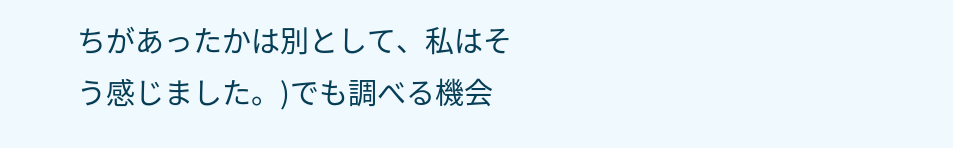ちがあったかは別として、私はそう感じました。)でも調べる機会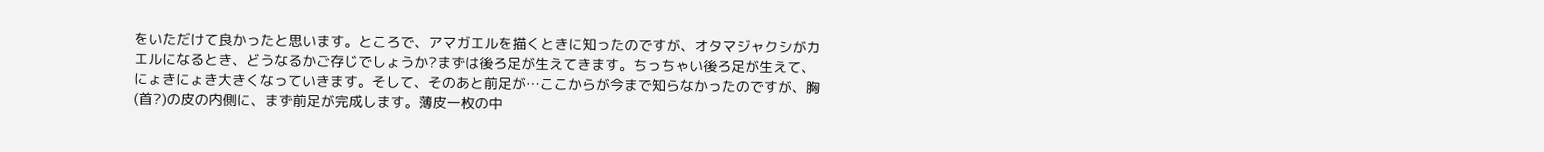をいただけて良かったと思います。ところで、アマガエルを描くときに知ったのですが、オタマジャクシがカエルになるとき、どうなるかご存じでしょうか?まずは後ろ足が生えてきます。ちっちゃい後ろ足が生えて、にょきにょき大きくなっていきます。そして、そのあと前足が…ここからが今まで知らなかったのですが、胸(首?)の皮の内側に、まず前足が完成します。薄皮一枚の中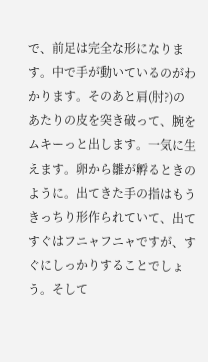で、前足は完全な形になります。中で手が動いているのがわかります。そのあと肩(肘?)のあたりの皮を突き破って、腕をムキーっと出します。一気に生えます。卵から雛が孵るときのように。出てきた手の指はもうきっちり形作られていて、出てすぐはフニャフニャですが、すぐにしっかりすることでしょう。そして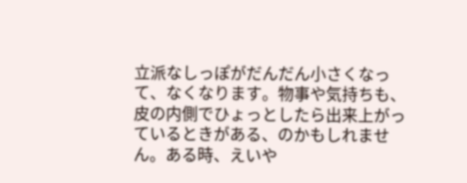立派なしっぽがだんだん小さくなって、なくなります。物事や気持ちも、皮の内側でひょっとしたら出来上がっているときがある、のかもしれません。ある時、えいや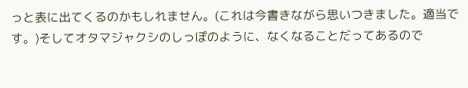っと表に出てくるのかもしれません。(これは今書きながら思いつきました。適当です。)そしてオタマジャクシのしっぽのように、なくなることだってあるので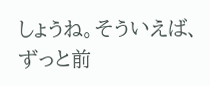しょうね。そういえば、ずっと前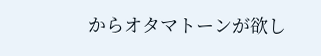からオタマトーンが欲し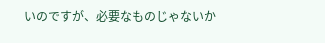いのですが、必要なものじゃないか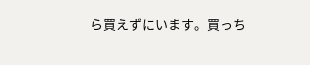ら買えずにいます。買っち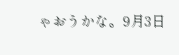ゃおうかな。9月3日